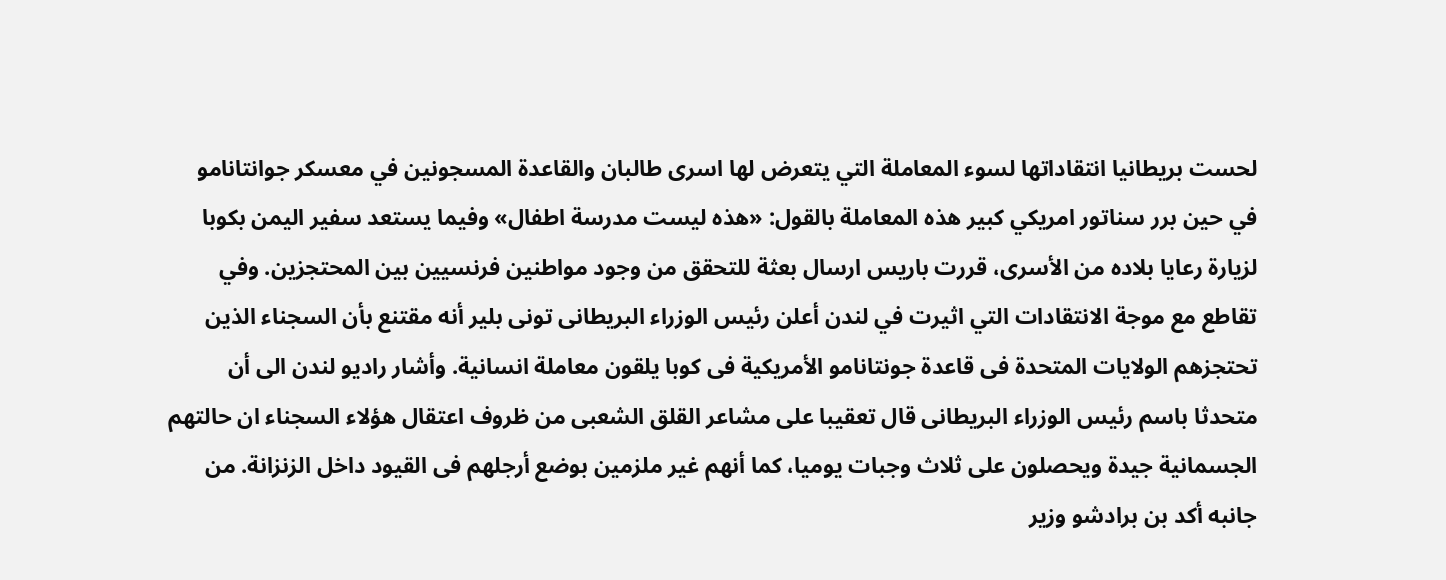لحست بريطانيا انتقاداتها لسوء المعاملة التي يتعرض لها اسرى طالبان والقاعدة المسجونين في معسكر جوانتانامو في حين برر سناتور امريكي كبير هذه المعاملة بالقول: «هذه ليست مدرسة اطفال» وفيما يستعد سفير اليمن بكوبا لزيارة رعايا بلاده من الأسرى، قررت باريس ارسال بعثة للتحقق من وجود مواطنين فرنسيين بين المحتجزين. وفي تقاطع مع موجة الانتقادات التي اثيرت في لندن أعلن رئيس الوزراء البريطانى تونى بلير أنه مقتنع بأن السجناء الذين تحتجزهم الولايات المتحدة فى قاعدة جونتانامو الأمريكية فى كوبا يلقون معاملة انسانية. وأشار راديو لندن الى أن متحدثا باسم رئيس الوزراء البريطانى قال تعقيبا على مشاعر القلق الشعبى من ظروف اعتقال هؤلاء السجناء ان حالتهم الجسمانية جيدة ويحصلون على ثلاث وجبات يوميا، كما أنهم غير ملزمين بوضع أرجلهم فى القيود داخل الزنزانة. من جانبه أكد بن برادشو وزير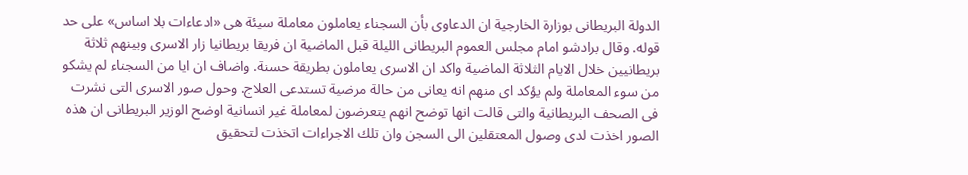الدولة البريطانى بوزارة الخارجية ان الدعاوى بأن السجناء يعاملون معاملة سيئة هى «ادعاءات بلا اساس» على حد قوله. وقال برادشو امام مجلس العموم البريطانى الليلة قبل الماضية ان فريقا بريطانيا زار الاسرى وبينهم ثلاثة بريطانيين خلال الايام الثلاثة الماضية واكد ان الاسرى يعاملون بطريقة حسنة. واضاف ان ايا من السجناء لم يشكو من سوء المعاملة ولم يؤكد اى منهم انه يعانى من حالة مرضية تستدعى العلاج. وحول صور الاسرى التى نشرت فى الصحف البريطانية والتى قالت انها توضح انهم يتعرضون لمعاملة غير انسانية اوضح الوزير البريطانى ان هذه الصور اخذت لدى وصول المعتقلين الى السجن وان تلك الاجراءات اتخذت لتحقيق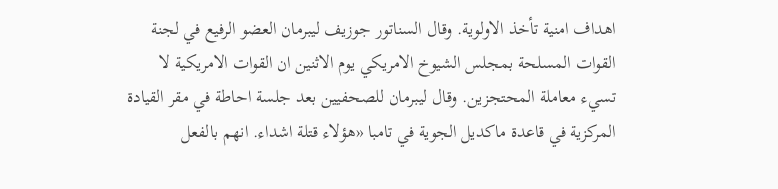اهداف امنية تأخذ الاولوية. وقال السناتور جوزيف ليبرمان العضو الرفيع في لجنة القوات المسلحة بمجلس الشيوخ الامريكي يوم الاثنين ان القوات الامريكية لا تسيء معاملة المحتجزين. وقال ليبرمان للصحفيين بعد جلسة احاطة في مقر القيادة المركزية في قاعدة ماكديل الجوية في تامبا «هؤلاء قتلة اشداء. انهم بالفعل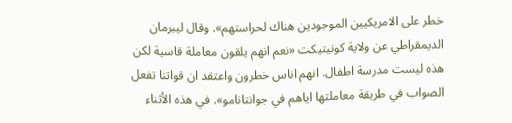خطر على الامريكيين الموجودين هناك لحراستهم». وقال ليبرمان الديمقراطي عن ولاية كونيتيكت «نعم انهم يلقون معاملة قاسية لكن هذه ليست مدرسة اطفال. انهم اناس خطرون واعتقد ان قواتنا تفعل الصواب في طريقة معاملتها اياهم في جوانتانامو». في هذه الأثناء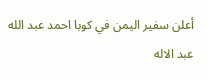أعلن سفير اليمن في كوبا احمد عبد الله عبد الاله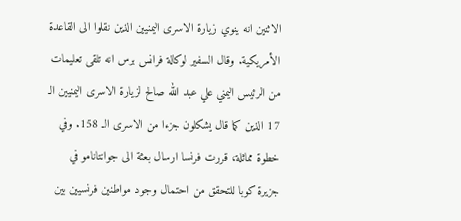الاثنين انه ينوي زيارة الاسرى اليمنيين الذين نقلوا الى القاعدة الأمريكية. وقال السفير لوكالة فرانس برس انه تلقى تعليمات من الرئيس اليمني علي عبد الله صالح لزيارة الاسرى اليمنيين الـ 17 الذين كما قال يشكلون جزءا من الاسرى الـ 158. وفي خطوة مماثلة، قررت فرنسا ارسال بعثة الى جوانتانامو في جزيرة كوبا للتحقق من احتمال وجود مواطنين فرنسيين بين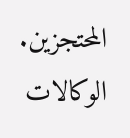المحتجزين. الوكالات